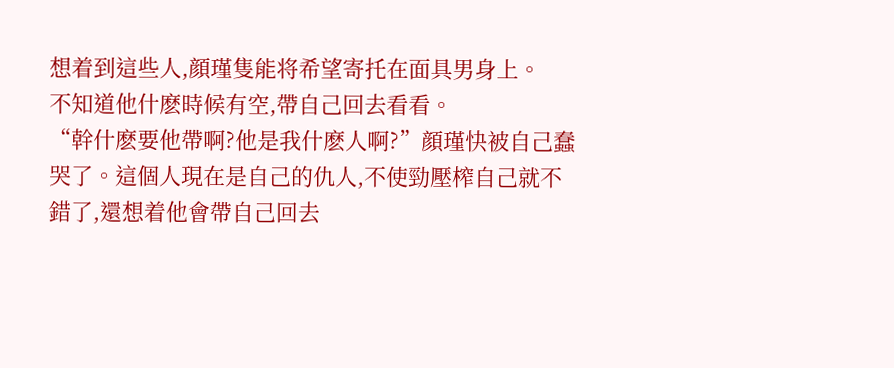想着到這些人,顔瑾隻能将希望寄托在面具男身上。
不知道他什麽時候有空,帶自己回去看看。
“幹什麽要他帶啊?他是我什麽人啊?”顔瑾快被自己蠢哭了。這個人現在是自己的仇人,不使勁壓榨自己就不錯了,還想着他會帶自己回去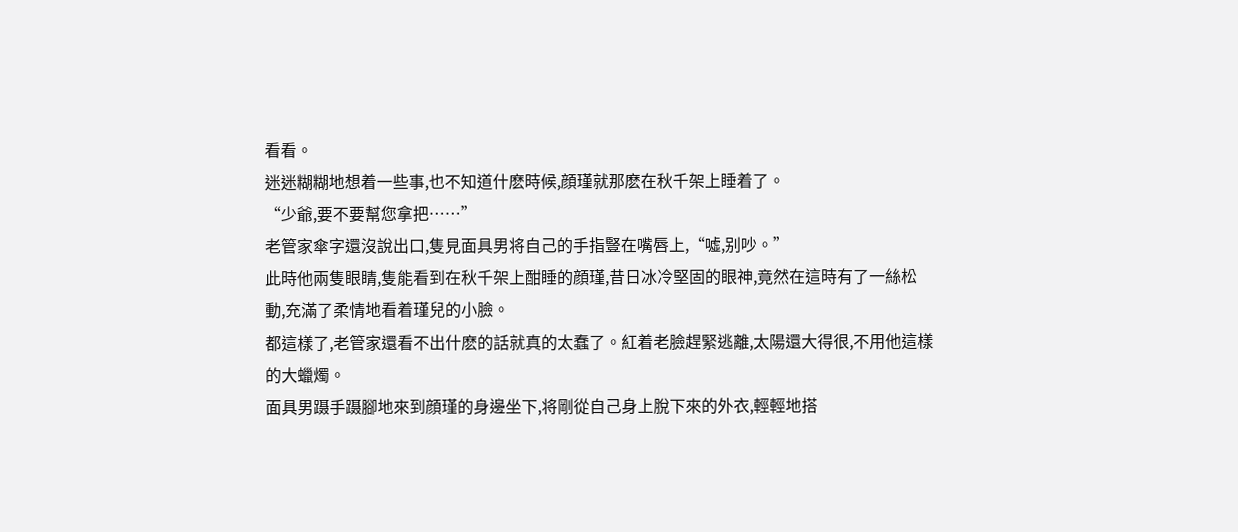看看。
迷迷糊糊地想着一些事,也不知道什麽時候,顔瑾就那麽在秋千架上睡着了。
“少爺,要不要幫您拿把……”
老管家傘字還沒說出口,隻見面具男将自己的手指豎在嘴唇上,“噓,别吵。”
此時他兩隻眼睛,隻能看到在秋千架上酣睡的顔瑾,昔日冰冷堅固的眼神,竟然在這時有了一絲松動,充滿了柔情地看着瑾兒的小臉。
都這樣了,老管家還看不出什麽的話就真的太蠢了。紅着老臉趕緊逃離,太陽還大得很,不用他這樣的大蠟燭。
面具男蹑手蹑腳地來到顔瑾的身邊坐下,将剛從自己身上脫下來的外衣,輕輕地搭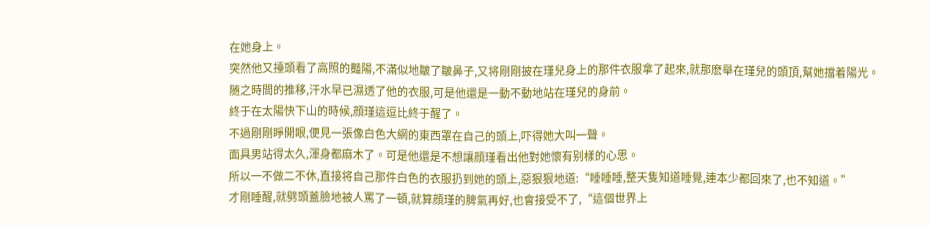在她身上。
突然他又擡頭看了高照的豔陽,不滿似地皺了皺鼻子,又将剛剛披在瑾兒身上的那件衣服拿了起來,就那麽舉在瑾兒的頭頂,幫她擋着陽光。
随之時間的推移,汗水早已濕透了他的衣服,可是他還是一動不動地站在瑾兒的身前。
終于在太陽快下山的時候,顔瑾這逗比終于醒了。
不過剛剛睜開眼,便見一張像白色大網的東西罩在自己的頭上,吓得她大叫一聲。
面具男站得太久,渾身都麻木了。可是他還是不想讓顔瑾看出他對她懷有别樣的心思。
所以一不做二不休,直接将自己那件白色的衣服扔到她的頭上,惡狠狠地道:“睡睡睡,整天隻知道睡覺,連本少都回來了,也不知道。”
才剛睡醒,就劈頭蓋臉地被人罵了一頓,就算顔瑾的脾氣再好,也會接受不了,“這個世界上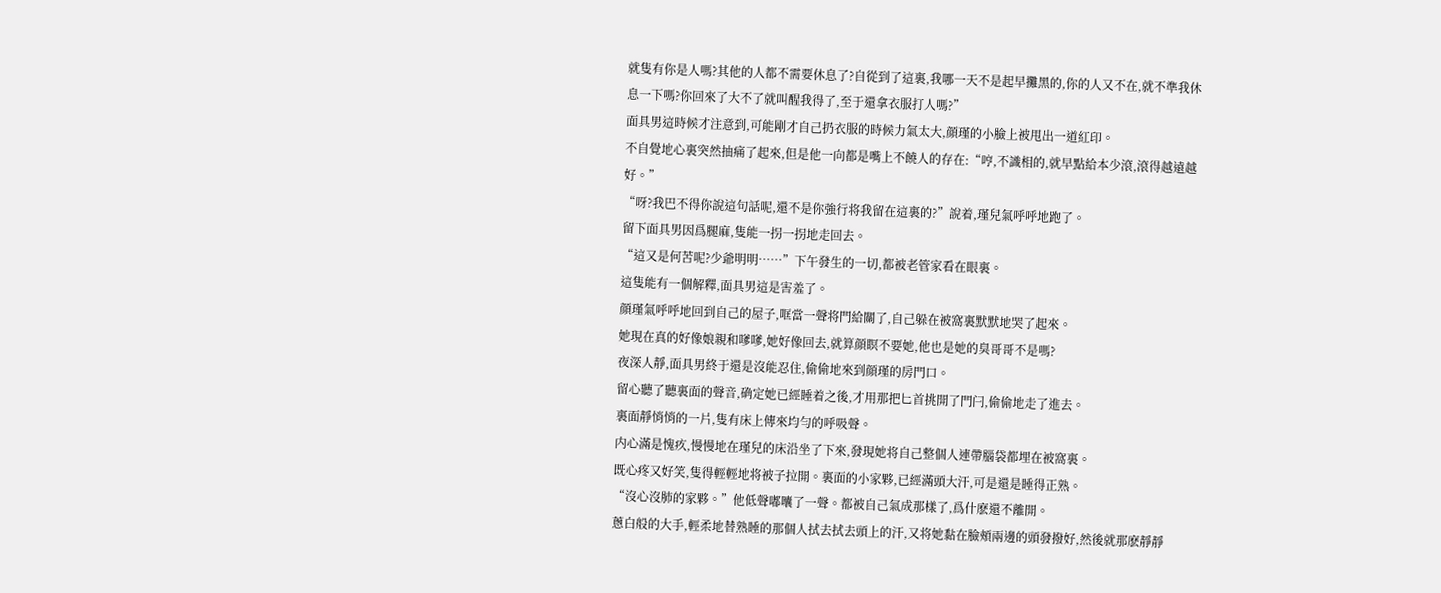就隻有你是人嗎?其他的人都不需要休息了?自從到了這裏,我哪一天不是起早攤黑的,你的人又不在,就不準我休息一下嗎?你回來了大不了就叫醒我得了,至于還拿衣服打人嗎?”
面具男這時候才注意到,可能剛才自己扔衣服的時候力氣太大,顔瑾的小臉上被甩出一道紅印。
不自覺地心裏突然抽痛了起來,但是他一向都是嘴上不饒人的存在:“哼,不識相的,就早點給本少滾,滾得越遠越好。”
“呀?我巴不得你說這句話呢,還不是你強行将我留在這裏的?”說着,瑾兒氣呼呼地跑了。
留下面具男因爲腿麻,隻能一拐一拐地走回去。
“這又是何苦呢?少爺明明……”下午發生的一切,都被老管家看在眼裏。
這隻能有一個解釋,面具男這是害羞了。
顔瑾氣呼呼地回到自己的屋子,哐當一聲将門給關了,自己躲在被窩裏默默地哭了起來。
她現在真的好像娘親和嗲嗲,她好像回去,就算顔瞑不要她,他也是她的臭哥哥不是嗎?
夜深人靜,面具男終于還是沒能忍住,偷偷地來到顔瑾的房門口。
留心聽了聽裏面的聲音,确定她已經睡着之後,才用那把匕首挑開了門闩,偷偷地走了進去。
裏面靜悄悄的一片,隻有床上傳來均勻的呼吸聲。
内心滿是愧疚,慢慢地在瑾兒的床沿坐了下來,發現她将自己整個人連帶腦袋都埋在被窩裏。
既心疼又好笑,隻得輕輕地将被子拉開。裏面的小家夥,已經滿頭大汗,可是還是睡得正熟。
“沒心沒肺的家夥。”他低聲嘟囔了一聲。都被自己氣成那樣了,爲什麽還不離開。
蔥白般的大手,輕柔地替熟睡的那個人拭去拭去頭上的汗,又将她黏在臉頰兩邊的頭發撥好,然後就那麽靜靜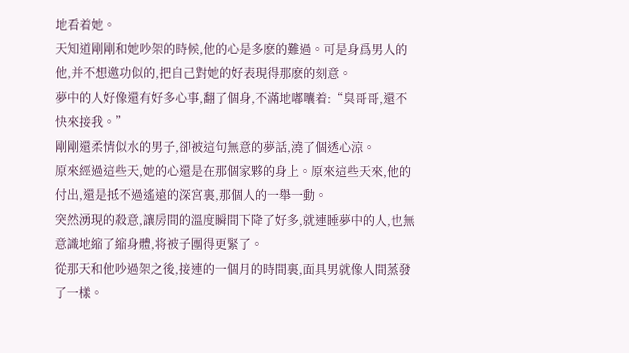地看着她。
天知道剛剛和她吵架的時候,他的心是多麽的難過。可是身爲男人的他,并不想邀功似的,把自己對她的好表現得那麽的刻意。
夢中的人好像還有好多心事,翻了個身,不滿地嘟囔着:“臭哥哥,還不快來接我。”
剛剛還柔情似水的男子,卻被這句無意的夢話,澆了個透心涼。
原來經過這些天,她的心還是在那個家夥的身上。原來這些天來,他的付出,還是抵不過遙遠的深宮裏,那個人的一舉一動。
突然湧現的殺意,讓房間的溫度瞬間下降了好多,就連睡夢中的人,也無意識地縮了縮身體,将被子團得更緊了。
從那天和他吵過架之後,接連的一個月的時間裏,面具男就像人間蒸發了一樣。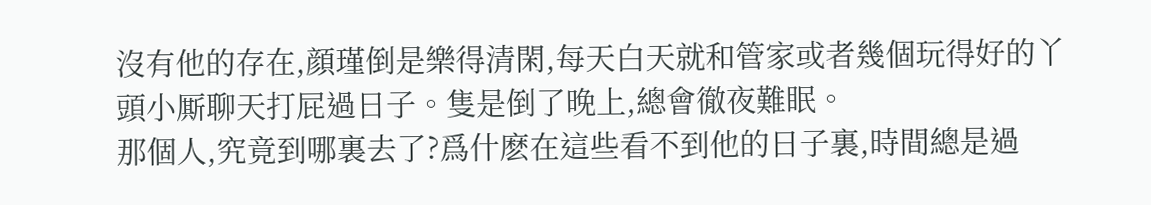沒有他的存在,顔瑾倒是樂得清閑,每天白天就和管家或者幾個玩得好的丫頭小厮聊天打屁過日子。隻是倒了晚上,總會徹夜難眠。
那個人,究竟到哪裏去了?爲什麽在這些看不到他的日子裏,時間總是過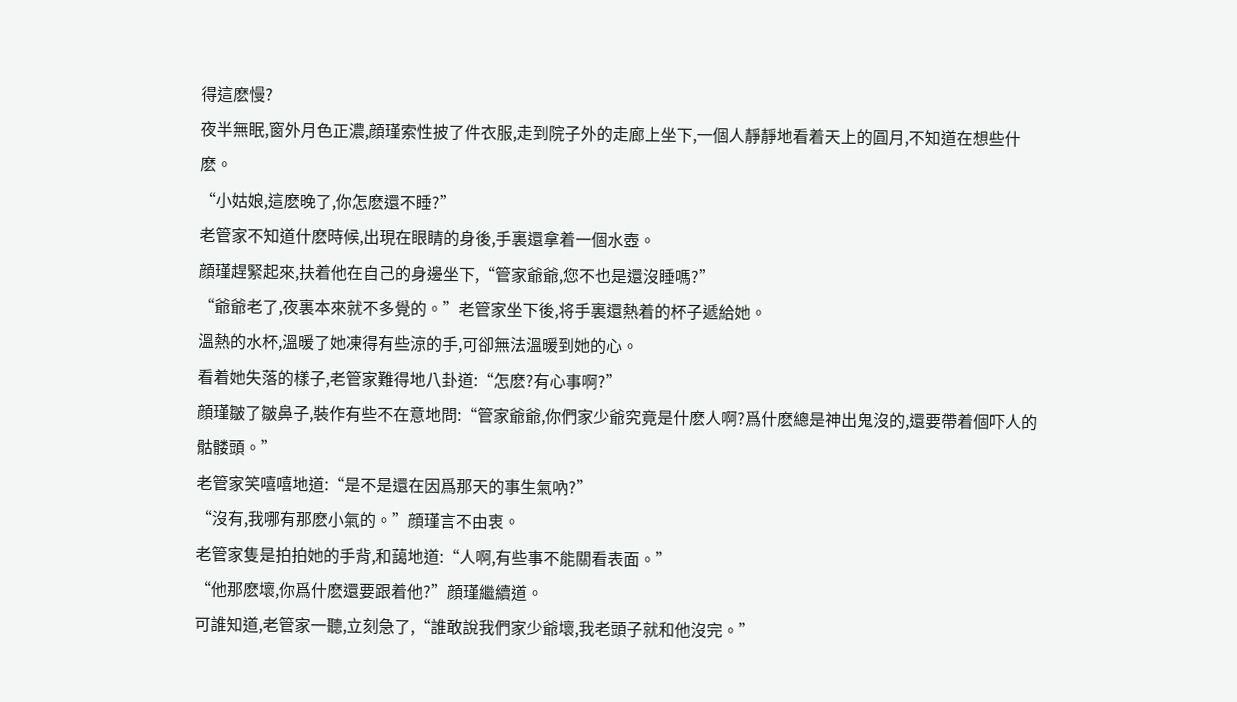得這麽慢?
夜半無眠,窗外月色正濃,顔瑾索性披了件衣服,走到院子外的走廊上坐下,一個人靜靜地看着天上的圓月,不知道在想些什麽。
“小姑娘,這麽晚了,你怎麽還不睡?”
老管家不知道什麽時候,出現在眼睛的身後,手裏還拿着一個水壺。
顔瑾趕緊起來,扶着他在自己的身邊坐下,“管家爺爺,您不也是還沒睡嗎?”
“爺爺老了,夜裏本來就不多覺的。”老管家坐下後,将手裏還熱着的杯子遞給她。
溫熱的水杯,溫暖了她凍得有些涼的手,可卻無法溫暖到她的心。
看着她失落的樣子,老管家難得地八卦道:“怎麽?有心事啊?”
顔瑾皺了皺鼻子,裝作有些不在意地問:“管家爺爺,你們家少爺究竟是什麽人啊?爲什麽總是神出鬼沒的,還要帶着個吓人的骷髅頭。”
老管家笑嘻嘻地道:“是不是還在因爲那天的事生氣吶?”
“沒有,我哪有那麽小氣的。”顔瑾言不由衷。
老管家隻是拍拍她的手背,和藹地道:“人啊,有些事不能關看表面。”
“他那麽壞,你爲什麽還要跟着他?”顔瑾繼續道。
可誰知道,老管家一聽,立刻急了,“誰敢說我們家少爺壞,我老頭子就和他沒完。”